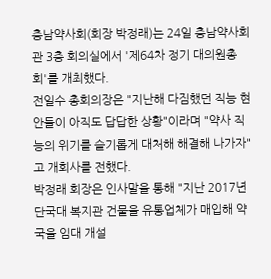충남약사회(회장 박정래)는 24일 충남약사회관 3층 회의실에서 '제64차 정기 대의원총회'를 개최했다.
전일수 총회의장은 "지난해 다짐했던 직능 현안들이 아직도 답답한 상황"이라며 "약사 직능의 위기를 슬기롭게 대처해 해결해 나가자"고 개회사를 전했다.
박정래 회장은 인사말을 통해 "지난 2017년 단국대 복지관 건물을 유통업체가 매입해 약국을 임대 개설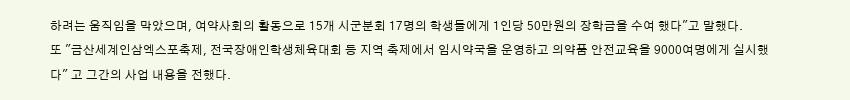하려는 움직임을 막았으며, 여약사회의 활동으로 15개 시군분회 17명의 학생들에게 1인당 50만원의 장학금을 수여 했다"고 말했다.
또 "금산세계인삼엑스포축제, 전국장애인학생체육대회 등 지역 축제에서 임시약국을 운영하고 의약품 안전교육을 9000여명에게 실시했다" 고 그간의 사업 내용을 전했다.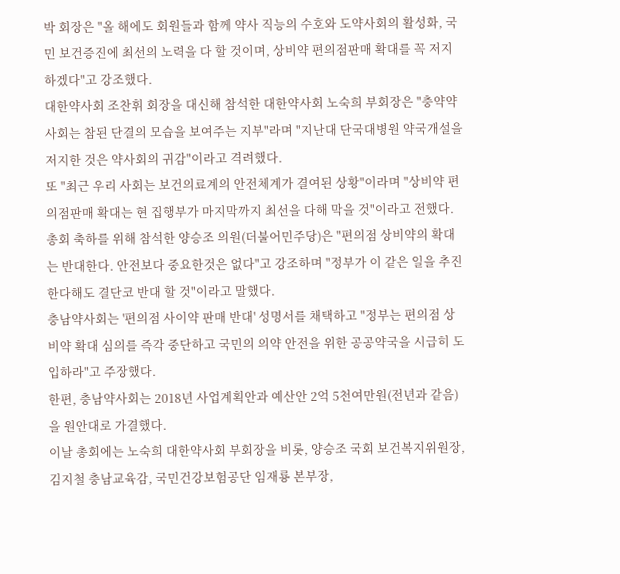박 회장은 "올 해에도 회원들과 함께 약사 직능의 수호와 도약사회의 활성화, 국민 보건증진에 최선의 노력을 다 할 것이며, 상비약 편의점판매 확대를 꼭 저지 하겠다"고 강조했다.
대한약사회 조찬휘 회장을 대신해 참석한 대한약사회 노숙희 부회장은 "충약약사회는 참된 단결의 모습을 보여주는 지부"라며 "지난대 단국대병원 약국개설을 저지한 것은 약사회의 귀감"이라고 격려했다.
또 "최근 우리 사회는 보건의료계의 안전체계가 결여된 상황"이라며 "상비약 편의점판매 확대는 현 집행부가 마지막까지 최선을 다해 막을 것"이라고 전했다.
총회 축하를 위해 참석한 양승조 의원(더불어민주당)은 "편의점 상비약의 확대는 반대한다. 안전보다 중요한것은 없다"고 강조하며 "정부가 이 같은 일을 추진한다해도 결단코 반대 할 것"이라고 말했다.
충남약사회는 '편의점 사이약 판매 반대' 성명서를 채택하고 "정부는 편의점 상비약 확대 심의를 즉각 중단하고 국민의 의약 안전을 위한 공공약국을 시급히 도입하라"고 주장했다.
한편, 충남약사회는 2018년 사업계획안과 예산안 2억 5천여만원(전년과 같음)을 원안대로 가결했다.
이날 총회에는 노숙희 대한약사회 부회장을 비롯, 양승조 국회 보건복지위원장, 김지철 충남교육감, 국민건강보험공단 임재룡 본부장,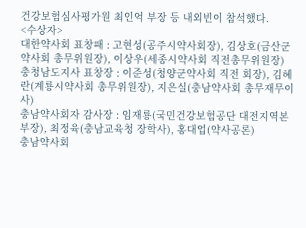건강보험심사평가원 최인억 부장 등 내외빈이 참석했다.
<수상자>
대한약사회 표창패 : 고현성(공주시약사회장), 김상호(금산군약사회 총무위원장), 이상우(세종시약사회 직전총무위원장)
충청남도지사 표창장 : 이준성(청양군약사회 직전 회장), 김혜란(계룡시약사회 총무위원장), 지은실(충남약사회 총무재무이사)
충남약사회자 감사장 : 임재룡(국민건강보험공단 대전지역본부장), 최정육(충남교육청 장학사), 홍대업(약사공론)
충남약사회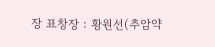장 표창장 : 황원선(추암약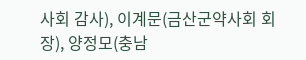사회 감사), 이계문(금산군약사회 회장), 양정모(충남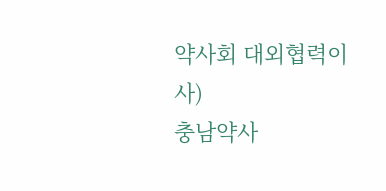약사회 대외협력이사)
충남약사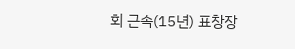회 근속(15년) 표창장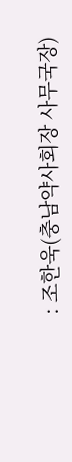: 조한욱(충남약사회장 사무국장)